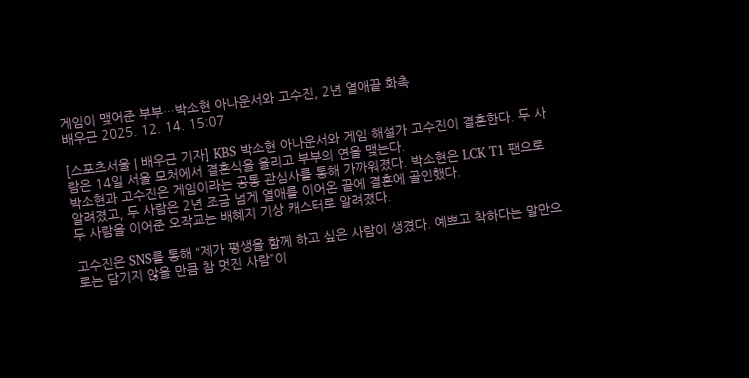게임이 맺어준 부부…박소현 아나운서와 고수진, 2년 열애끝 화촉
배우근 2025. 12. 14. 15:07

[스포츠서울 | 배우근 기자] KBS 박소현 아나운서와 게임 해설가 고수진이 결혼한다. 두 사람은 14일 서울 모처에서 결혼식을 올리고 부부의 연을 맺는다.
박소현과 고수진은 게임이라는 공통 관심사를 통해 가까워졌다. 박소현은 LCK T1 팬으로 알려졌고, 두 사람은 2년 조금 넘게 열애를 이어온 끝에 결혼에 골인했다.
두 사람을 이어준 오작교는 배혜지 기상 캐스터로 알려졌다.

고수진은 SNS를 통해 “제가 평생을 함께 하고 싶은 사람이 생겼다. 예쁘고 착하다는 말만으로는 담기지 않을 만큼 참 멋진 사람”이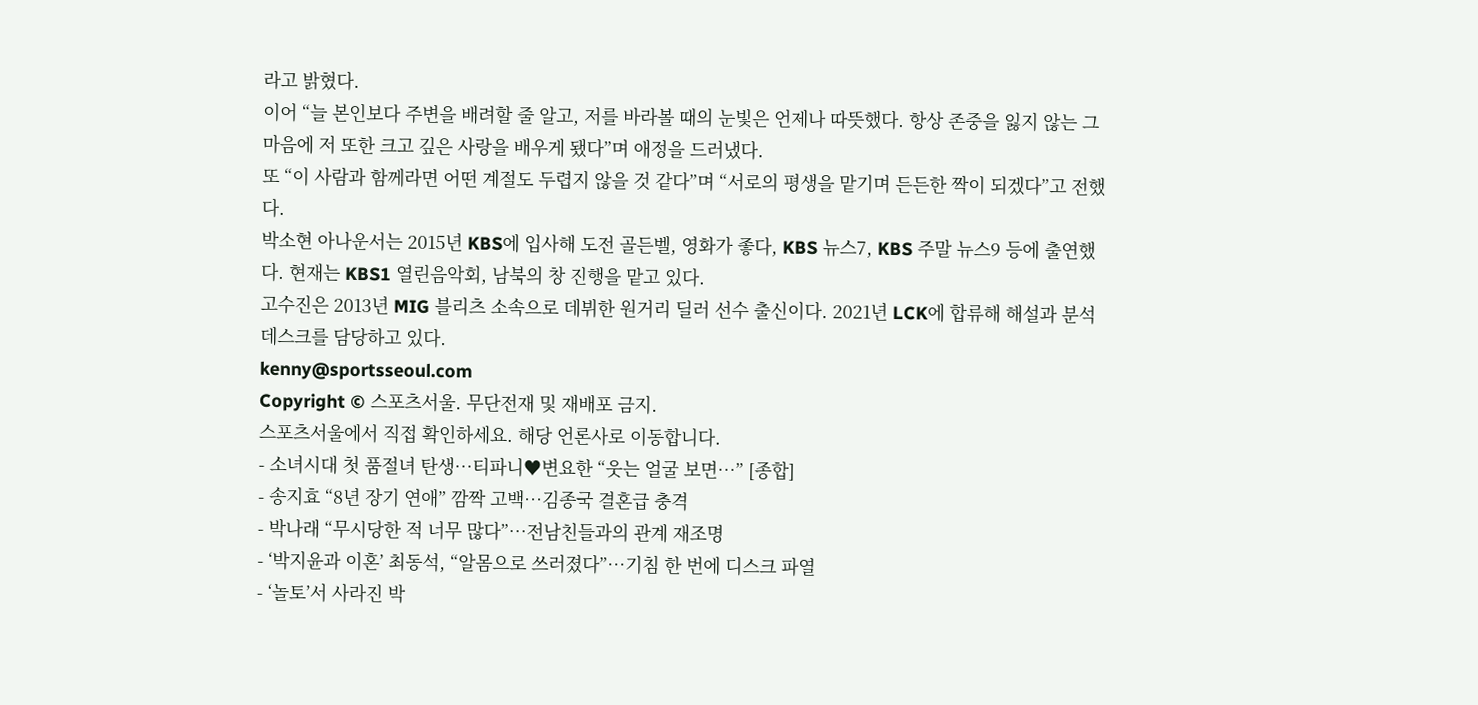라고 밝혔다.
이어 “늘 본인보다 주변을 배려할 줄 알고, 저를 바라볼 때의 눈빛은 언제나 따뜻했다. 항상 존중을 잃지 않는 그 마음에 저 또한 크고 깊은 사랑을 배우게 됐다”며 애정을 드러냈다.
또 “이 사람과 함께라면 어떤 계절도 두렵지 않을 것 같다”며 “서로의 평생을 맡기며 든든한 짝이 되겠다”고 전했다.
박소현 아나운서는 2015년 KBS에 입사해 도전 골든벨, 영화가 좋다, KBS 뉴스7, KBS 주말 뉴스9 등에 출연했다. 현재는 KBS1 열린음악회, 남북의 창 진행을 맡고 있다.
고수진은 2013년 MIG 블리츠 소속으로 데뷔한 원거리 딜러 선수 출신이다. 2021년 LCK에 합류해 해설과 분석 데스크를 담당하고 있다.
kenny@sportsseoul.com
Copyright © 스포츠서울. 무단전재 및 재배포 금지.
스포츠서울에서 직접 확인하세요. 해당 언론사로 이동합니다.
- 소녀시대 첫 품절녀 탄생…티파니♥변요한 “웃는 얼굴 보면…” [종합]
- 송지효 “8년 장기 연애” 깜짝 고백…김종국 결혼급 충격
- 박나래 “무시당한 적 너무 많다”…전남친들과의 관계 재조명
- ‘박지윤과 이혼’ 최동석, “알몸으로 쓰러졌다”…기침 한 번에 디스크 파열
- ‘놀토’서 사라진 박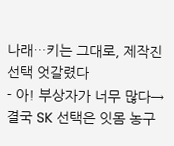나래…키는 그대로, 제작진 선택 엇갈렸다
- 아! 부상자가 너무 많다→결국 SK 선택은 잇몸 농구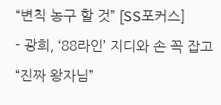“변칙 농구 할 것” [SS포커스]
- 광희, ‘88라인’ 지디와 손 꼭 잡고 “진짜 왕자님”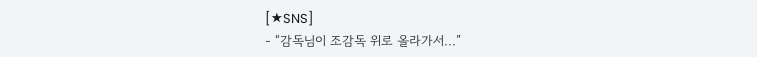[★SNS]
- “감독님이 조감독 위로 올라가서...”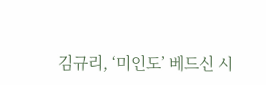김규리, ‘미인도’ 베드신 시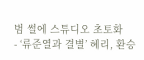범 썰에 스튜디오 초토화
- ‘류준열과 결별’ 혜리, 환승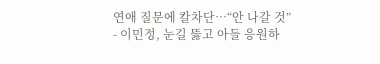연애 질문에 칼차단…“안 나갈 것”
- 이민정, 눈길 뚫고 아들 응원하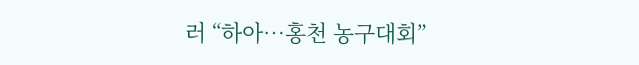러 “하아…홍천 농구대회”